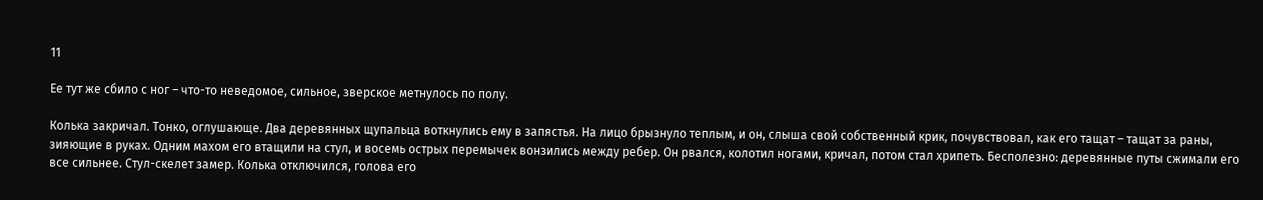11

Ее тут же сбило с ног – что-то неведомое, сильное, зверское метнулось по полу.

Колька закричал. Тонко, оглушающе. Два деревянных щупальца воткнулись ему в запястья. На лицо брызнуло теплым, и он, слыша свой собственный крик, почувствовал, как его тащат – тащат за раны, зияющие в руках. Одним махом его втащили на стул, и восемь острых перемычек вонзились между ребер. Он рвался, колотил ногами, кричал, потом стал хрипеть. Бесполезно: деревянные путы сжимали его все сильнее. Стул-скелет замер. Колька отключился, голова его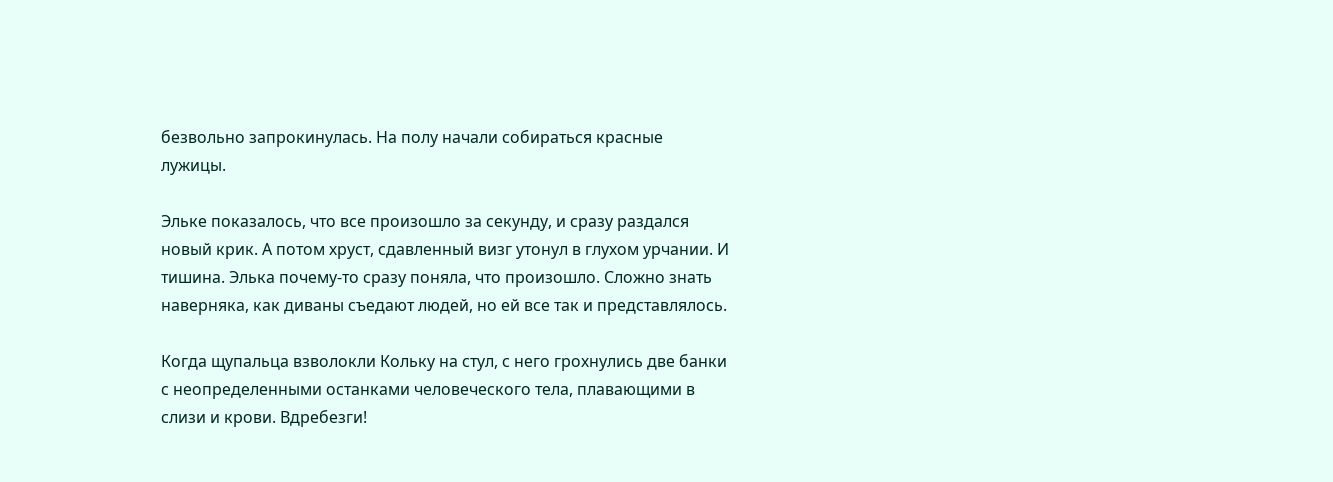безвольно запрокинулась. На полу начали собираться красные лужицы.

Эльке показалось, что все произошло за секунду, и сразу раздался новый крик. А потом хруст, сдавленный визг утонул в глухом урчании. И тишина. Элька почему-то сразу поняла, что произошло. Сложно знать наверняка, как диваны съедают людей, но ей все так и представлялось.

Когда щупальца взволокли Кольку на стул, с него грохнулись две банки с неопределенными останками человеческого тела, плавающими в слизи и крови. Вдребезги!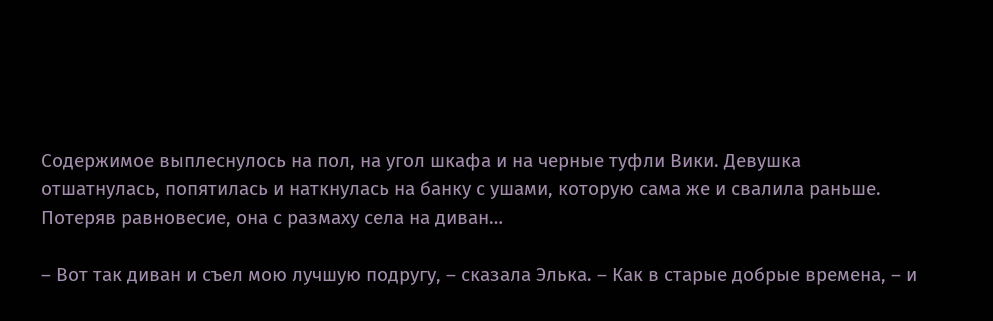Содержимое выплеснулось на пол, на угол шкафа и на черные туфли Вики. Девушка отшатнулась, попятилась и наткнулась на банку с ушами, которую сама же и свалила раньше. Потеряв равновесие, она с размаху села на диван…

– Вот так диван и съел мою лучшую подругу, – сказала Элька. – Как в старые добрые времена, – и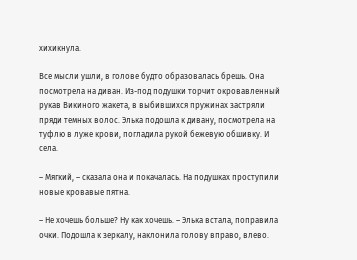хихикнула.

Все мысли ушли, в голове будто образовалась брешь. Она посмотрела на диван. Из-под подушки торчит окровавленный рукав Викиного жакета, в выбившихся пружинах застряли пряди темных волос. Элька подошла к дивану, посмотрела на туфлю в луже крови, погладила рукой бежевую обшивку. И села.

– Мягкий, – сказала она и покачалась. На подушках проступили новые кровавые пятна.

– Не хочешь больше? Ну как хочешь. – Элька встала, поправила очки. Подошла к зеркалу, наклонила голову вправо, влево.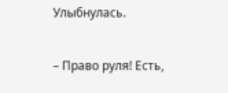Улыбнулась.

– Право руля! Есть,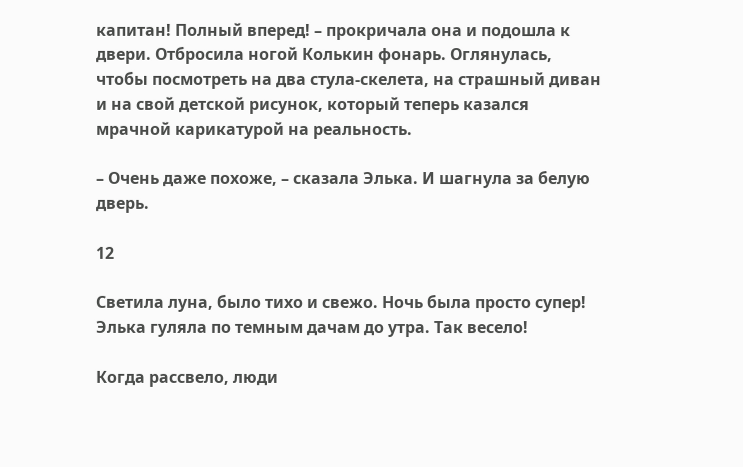капитан! Полный вперед! – прокричала она и подошла к двери. Отбросила ногой Колькин фонарь. Оглянулась, чтобы посмотреть на два стула-скелета, на страшный диван и на свой детской рисунок, который теперь казался мрачной карикатурой на реальность.

– Очень даже похоже, – сказала Элька. И шагнула за белую дверь.

12

Светила луна, было тихо и свежо. Ночь была просто супер! Элька гуляла по темным дачам до утра. Так весело!

Когда рассвело, люди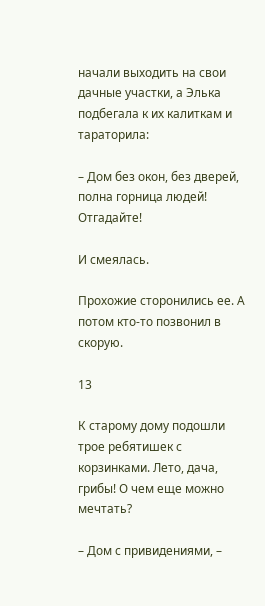начали выходить на свои дачные участки, а Элька подбегала к их калиткам и тараторила:

– Дом без окон, без дверей, полна горница людей! Отгадайте!

И смеялась.

Прохожие сторонились ее. А потом кто-то позвонил в скорую.

13

К старому дому подошли трое ребятишек с корзинками. Лето, дача, грибы! О чем еще можно мечтать?

– Дом с привидениями, –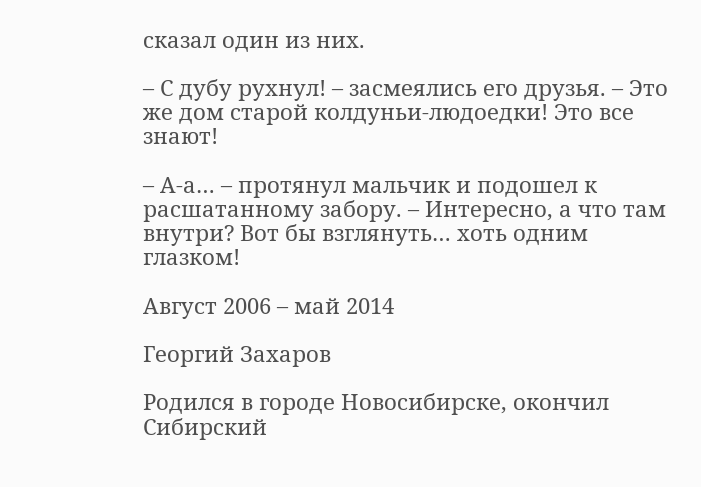сказал один из них.

– С дубу рухнул! – засмеялись его друзья. – Это же дом старой колдуньи-людоедки! Это все знают!

– А-а… – протянул мальчик и подошел к расшатанному забору. – Интересно, а что там внутри? Вот бы взглянуть… хоть одним глазком!

Август 2006 – май 2014

Георгий Захаров

Родился в городе Новосибирске, окончил Сибирский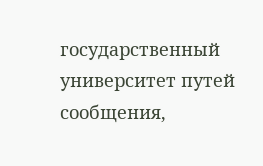государственный университет путей сообщения,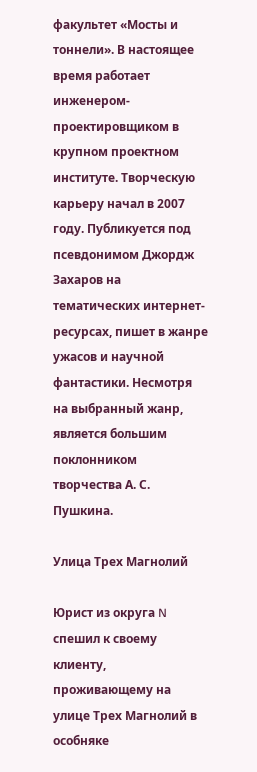факультет «Мосты и тоннели». В настоящее время работает инженером-проектировщиком в крупном проектном институте. Творческую карьеру начал в 2007 году. Публикуется под псевдонимом Джордж Захаров на тематических интернет-ресурсах, пишет в жанре ужасов и научной фантастики. Несмотря на выбранный жанр, является большим поклонником творчества А. С. Пушкина.

Улица Трех Магнолий

Юрист из округа N спешил к своему клиенту, проживающему на улице Трех Магнолий в особняке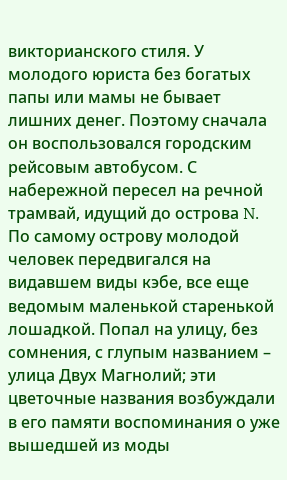викторианского стиля. У молодого юриста без богатых папы или мамы не бывает лишних денег. Поэтому сначала он воспользовался городским рейсовым автобусом. С набережной пересел на речной трамвай, идущий до острова N. По самому острову молодой человек передвигался на видавшем виды кэбе, все еще ведомым маленькой старенькой лошадкой. Попал на улицу, без сомнения, с глупым названием – улица Двух Магнолий; эти цветочные названия возбуждали в его памяти воспоминания о уже вышедшей из моды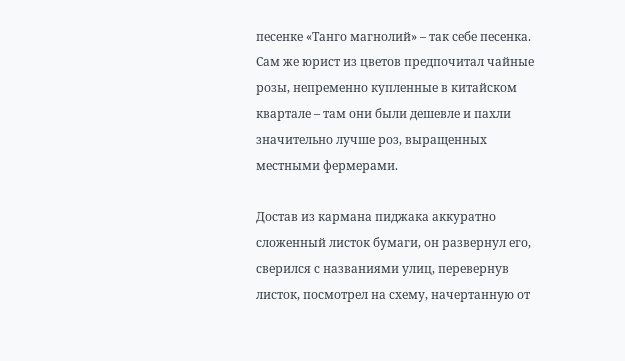песенке «Танго магнолий» – так себе песенка. Сам же юрист из цветов предпочитал чайные розы, непременно купленные в китайском квартале – там они были дешевле и пахли значительно лучше роз, выращенных местными фермерами.

Достав из кармана пиджака аккуратно сложенный листок бумаги, он развернул его, сверился с названиями улиц, перевернув листок, посмотрел на схему, начертанную от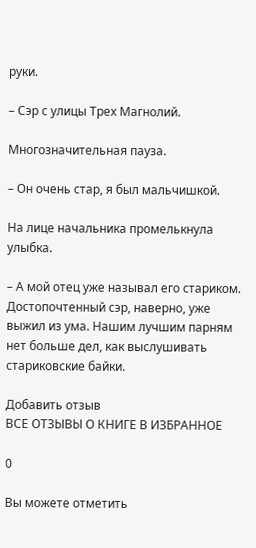руки.

– Сэр с улицы Трех Магнолий.

Многозначительная пауза.

– Он очень стар, я был мальчишкой.

На лице начальника промелькнула улыбка.

– А мой отец уже называл его стариком. Достопочтенный сэр, наверно, уже выжил из ума. Нашим лучшим парням нет больше дел, как выслушивать стариковские байки.

Добавить отзыв
ВСЕ ОТЗЫВЫ О КНИГЕ В ИЗБРАННОЕ

0

Вы можете отметить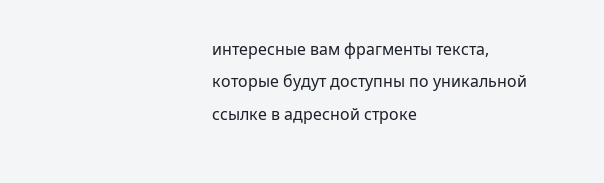интересные вам фрагменты текста, которые будут доступны по уникальной ссылке в адресной строке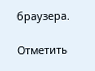браузера.

Отметить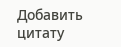Добавить цитату